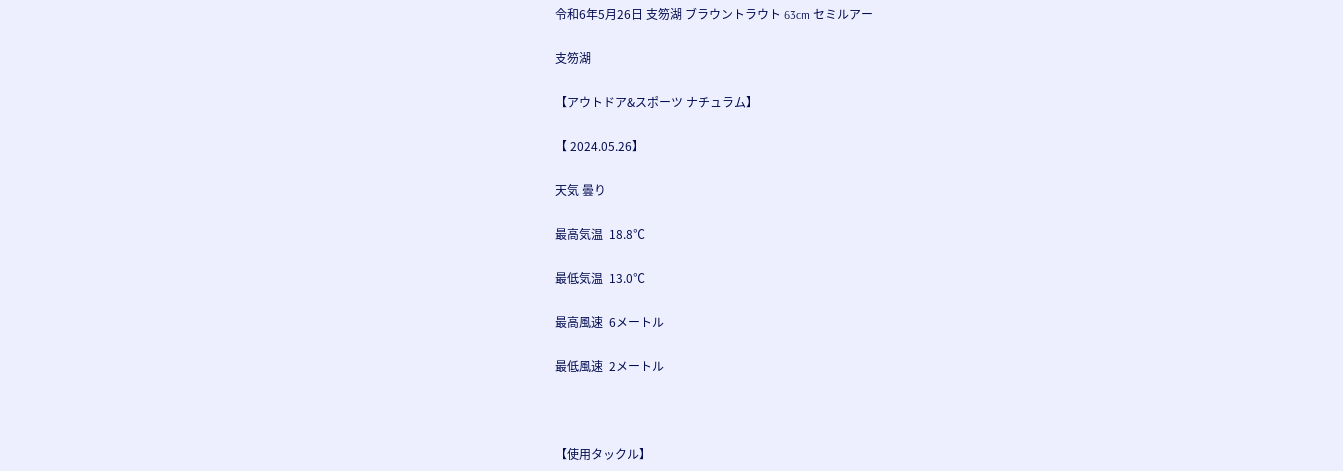令和6年5月26日 支笏湖 ブラウントラウト 63cm セミルアー

支笏湖

【アウトドア&スポーツ ナチュラム】

【 2024.05.26】

天気 曇り

最高気温  18.8℃

最低気温  13.0℃

最高風速  6メートル

最低風速  2メートル



【使用タックル】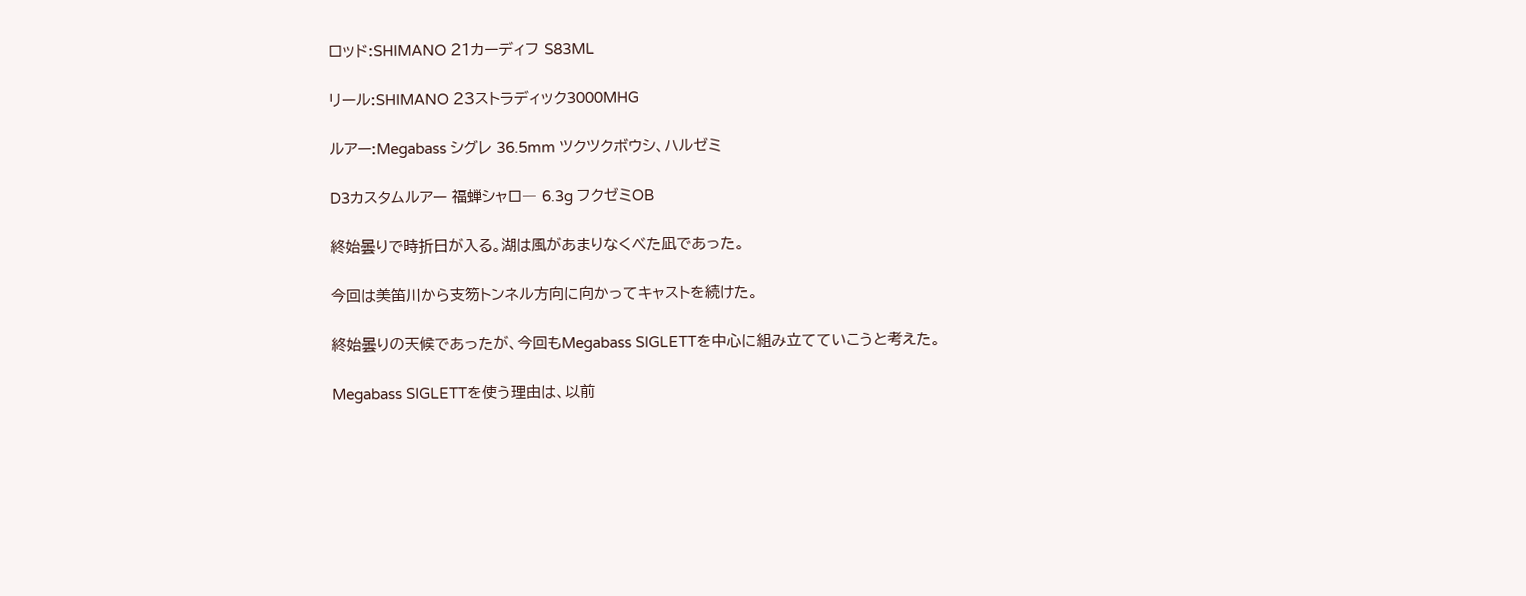ロッド:SHIMANO 21カーディフ S83ML

リール:SHIMANO 23ストラディック3000MHG

ルアー:Megabass シグレ 36.5mm ツクツクボウシ、ハルゼミ

D3カスタムルアー 福蝉シャロ― 6.3g フクゼミOB

終始曇りで時折日が入る。湖は風があまりなくべた凪であった。

今回は美笛川から支笏トンネル方向に向かってキャストを続けた。

終始曇りの天候であったが、今回もMegabass SIGLETTを中心に組み立てていこうと考えた。

Megabass SIGLETTを使う理由は、以前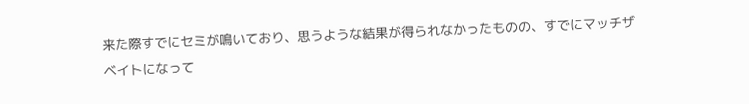来た際すでにセミが鳴いており、思うような結果が得られなかったものの、すでにマッチザベイトになって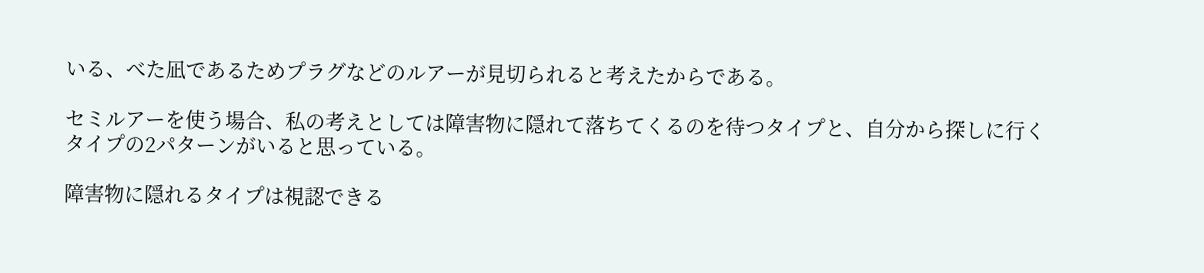いる、べた凪であるためプラグなどのルアーが見切られると考えたからである。

セミルアーを使う場合、私の考えとしては障害物に隠れて落ちてくるのを待つタイプと、自分から探しに行くタイプの2パターンがいると思っている。

障害物に隠れるタイプは視認できる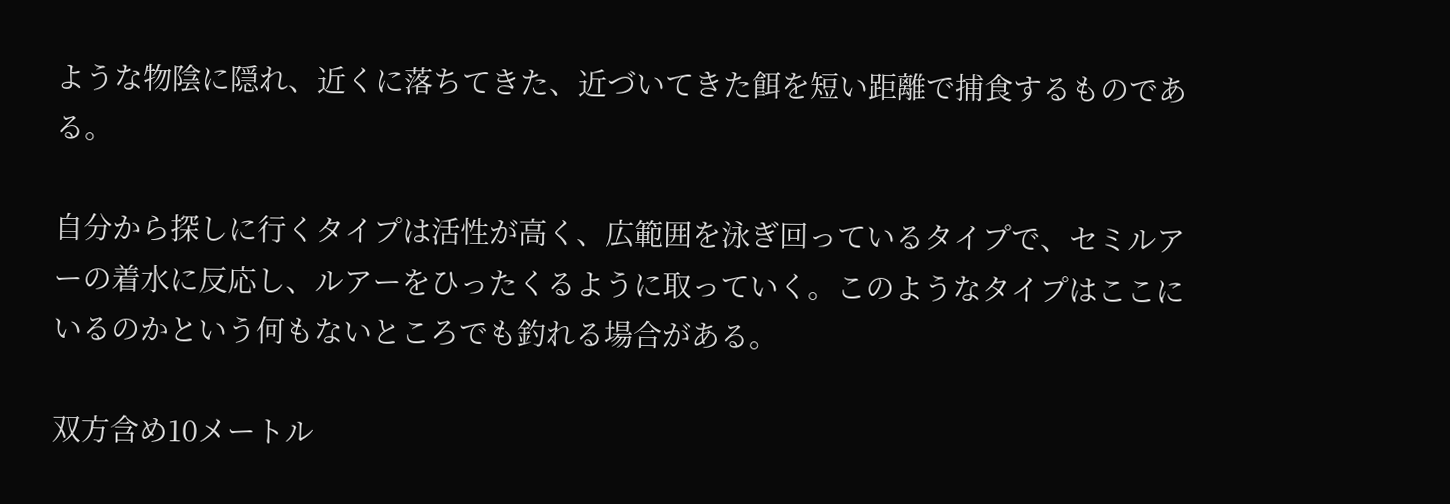ような物陰に隠れ、近くに落ちてきた、近づいてきた餌を短い距離で捕食するものである。

自分から探しに行くタイプは活性が高く、広範囲を泳ぎ回っているタイプで、セミルアーの着水に反応し、ルアーをひったくるように取っていく。このようなタイプはここにいるのかという何もないところでも釣れる場合がある。

双方含め10メートル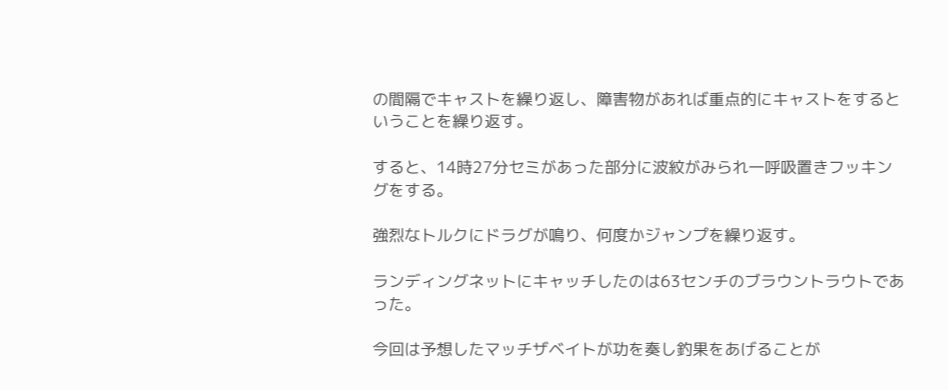の間隔でキャストを繰り返し、障害物があれば重点的にキャストをするということを繰り返す。

すると、14時27分セミがあった部分に波紋がみられ一呼吸置きフッキングをする。

強烈なトルクにドラグが鳴り、何度かジャンプを繰り返す。

ランディングネットにキャッチしたのは63センチのブラウントラウトであった。

今回は予想したマッチザベイトが功を奏し釣果をあげることが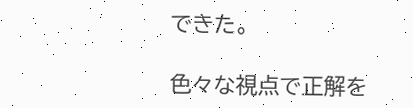できた。

色々な視点で正解を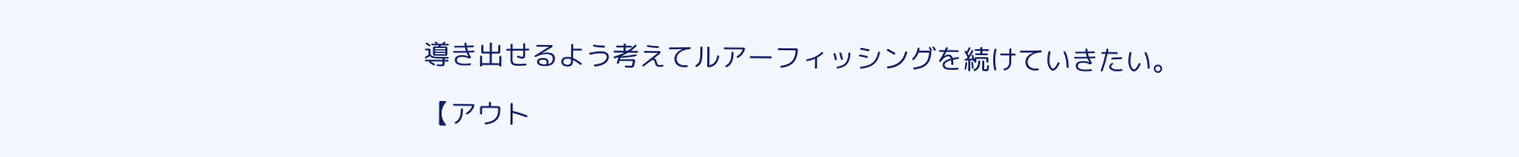導き出せるよう考えてルアーフィッシングを続けていきたい。

【アウト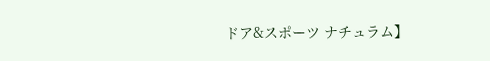ドア&スポーツ ナチュラム】